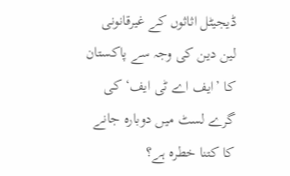ڈیجیٹل اثاثوں کے غیرقانونی لین دین کی وجہ سے پاکستان کا ’ایف اے ٹی ایف‘ کی گرے لسٹ میں دوبارہ جانے کا کتنا خطرہ ہے؟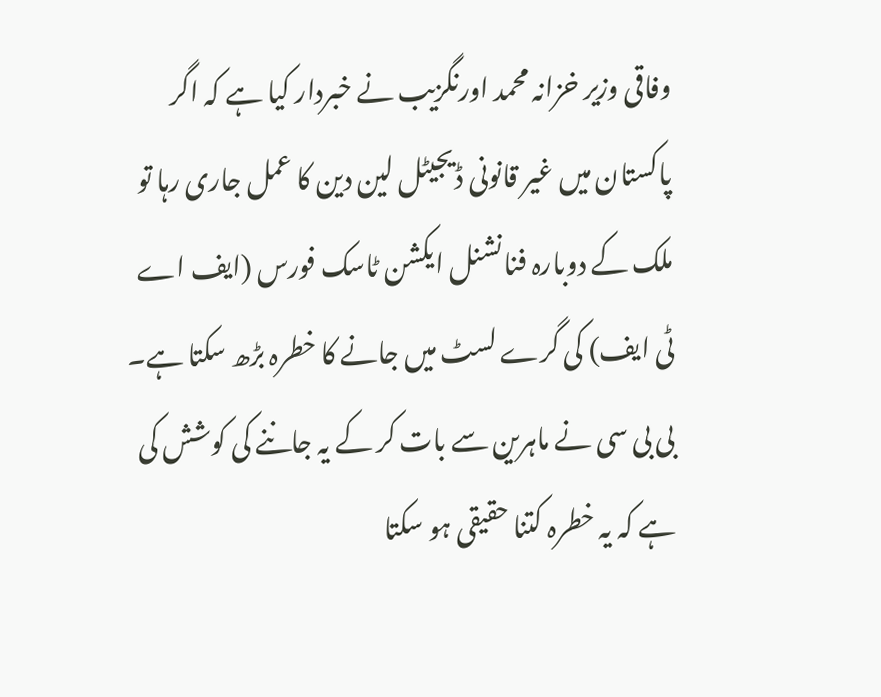وفاقی وزیر خزانہ محمد اورنگزیب نے خبردار کیا ہے کہ اگر پاکستان میں غیر قانونی ڈیجیٹل لین دین کا عمل جاری رہا تو ملک کے دوبارہ فنانشنل ایکشن ٹاسک فورس (ایف اے ٹی ایف) کی گرے لسٹ میں جانے کا خطرہ بڑھ سکتا ہے۔ بی بی سی نے ماہرین سے بات کر کے یہ جاننے کی کوشش کی ہے کہ یہ خطرہ کتنا حقیقی ہو سکتا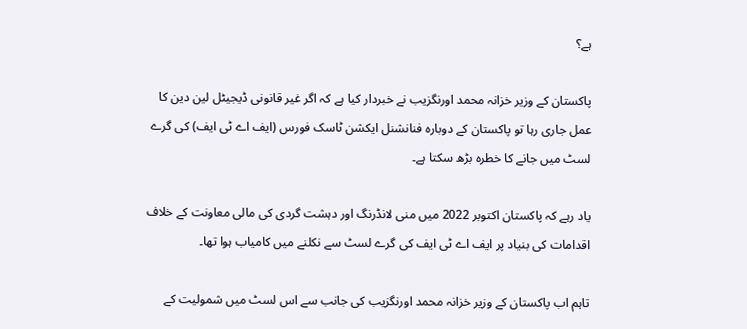ہے؟

پاکستان کے وزیر خزانہ محمد اورنگزیب نے خبردار کیا ہے کہ اگر غیر قانونی ڈیجیٹل لین دین کا عمل جاری رہا تو پاکستان کے دوبارہ فنانشنل ایکشن ٹاسک فورس (ایف اے ٹی ایف) کی گرے لسٹ میں جانے کا خطرہ بڑھ سکتا ہے۔

یاد رہے کہ پاکستان اکتوبر 2022 میں منی لانڈرنگ اور دہشت گردی کی مالی معاونت کے خلاف اقدامات کی بنیاد پر ایف اے ٹی ایف کی گرے لسٹ سے نکلنے میں کامیاب ہوا تھا۔

تاہم اب پاکستان کے وزیر خزانہ محمد اورنگزیب کی جانب سے اس لسٹ میں شمولیت کے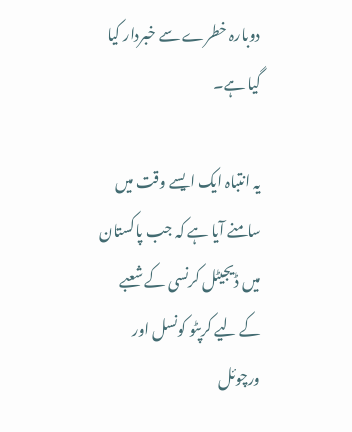دوبارہ خطرے سے خبردار کیا گیا ہے۔

یہ انتباہ ایک ایسے وقت میں سامنے آیا ہے کہ جب پاکستان میں ڈیجیٹل کرنسی کے شعبے کے لیے کرپٹو کونسل اور ورچوئل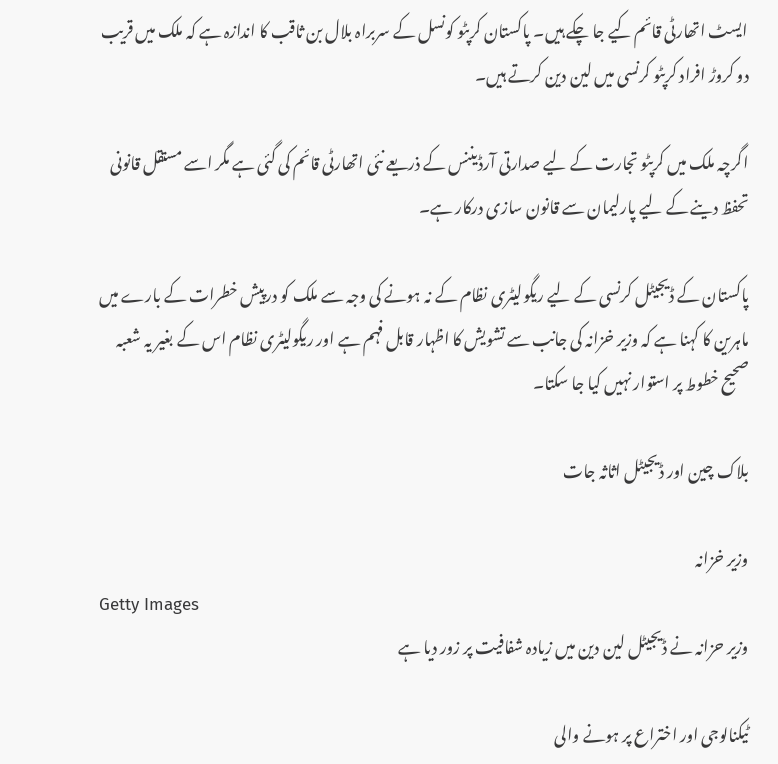ایسٹ اتھارٹی قائم کیے جا چکے ہیں۔ پاکستان کرپٹو کونسل کے سربراہ بلال بن ثاقب کا اندازہ ہے کہ ملک میں قریب دو کروڑ افراد کرپٹو کرنسی میں لین دین کرتے ہیں۔

اگرچہ ملک میں کرپٹو تجارت کے لیے صدارتی آرڈیننس کے ذریعے نئی اتھارٹی قائم کی گئی ہے مگر اسے مستقل قانونی تحفظ دینے کے لیے پارلیمان سے قانون سازی درکار ہے۔

پاکستان کے ڈیجیٹل کرنسی کے لیے ریگولیٹری نظام کے نہ ہونے کی وجہ سے ملک کو درپیش خطرات کے بارے میں ماہرین کا کہنا ہے کہ وزیر خزانہ کی جانب سے تشویش کا اظہار قابل فہم ہے اور ریگولیٹری نظام اس کے بغیر یہ شعبہ صحیح خطوط پر استوار نہیں کیا جا سکتا۔

بلاک چین اور ڈیجیٹل اثاثہ جات

وزیر خزانہ
Getty Images
وزیر حزانہ نے ڈیجیٹل لین دین میں زیادہ شفافیت پر زور دیا ہے

ٹیکنالوجی اور اختراع پر ہونے والی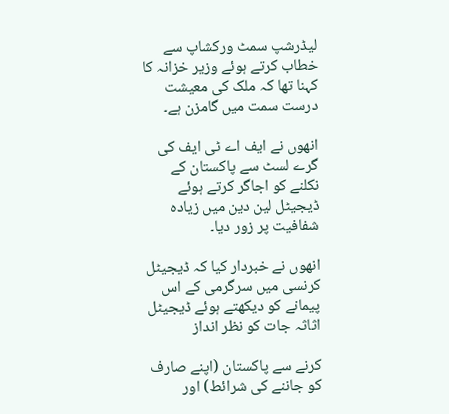لیڈرشپ سمٹ ورکشاپ سے خطاب کرتے ہوئے وزیر خزانہ کا کہنا تھا کہ ملک کی معیشت درست سمت میں گامزن ہے۔

انھوں نے ایف اے ٹی ایف کی گرے لسٹ سے پاکستان کے نکلنے کو اجاگر کرتے ہوئے ڈیجیٹل لین دین میں زیادہ شفافیت پر زور دیا۔

انھوں نے خبردار کیا کہ ڈیجیٹل کرنسی میں سرگرمی کے اس پیمانے کو دیکھتے ہوئے ڈیجیٹل اثاثہ جات کو نظر انداز

کرنے سے پاکستان (اپنے صارف کو جاننے کی شرائط) اور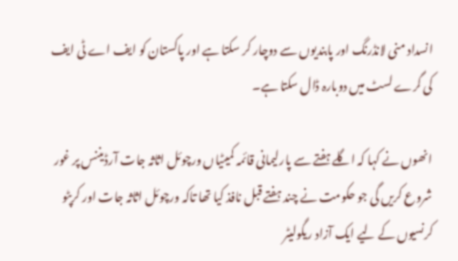انسداد منی لانڈرنگ اور پابندیوں سے دوچار کر سکتا ہے اور پاکستان کو ایف اے ٹی ایف کی گرے لسٹ میں دوبارہ ڈال سکتا ہے۔

انھوں نے کہا کہ اگلے ہفتے سے پارلیمانی قائمہ کمیٹیاں ورچوئل اثاثہ جات آرڈیننس پر غور شروع کریں گی جو حکومت نے چند ہفتے قبل نافذ کیا تھا تاکہ ورچوئل اثاثہ جات اور کرپٹو کرنسیوں کے لیے ایک آزاد ریگولیٹر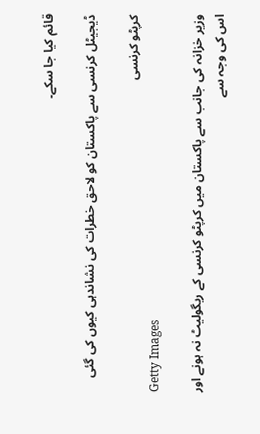قائم کیا جا سکے۔

ڈیجیٹل کرنسی سے پاکستان کو لاحق خطرات کی نشاندہی کیوں کی گئی

کرپٹو کرنسی
Getty Images

وزیر خزانہ کی جانب سے پاکستان میں کرپٹو کرنسی کے ریگولیٹ نہ ہونے اور اس کی وجہ سے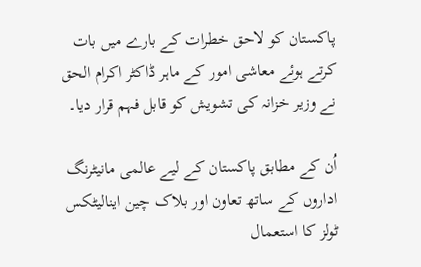پاکستان کو لاحق خطرات کے بارے میں بات کرتے ہوئے معاشی امور کے ماہر ڈاکٹر اکرام الحق نے وزیر خزانہ کی تشویش کو قابل فہم قرار دیا۔

اُن کے مطابق پاکستان کے لیے عالمی مانیٹرنگ اداروں کے ساتھ تعاون اور بلاک چین اینالیٹکس ٹولز کا استعمال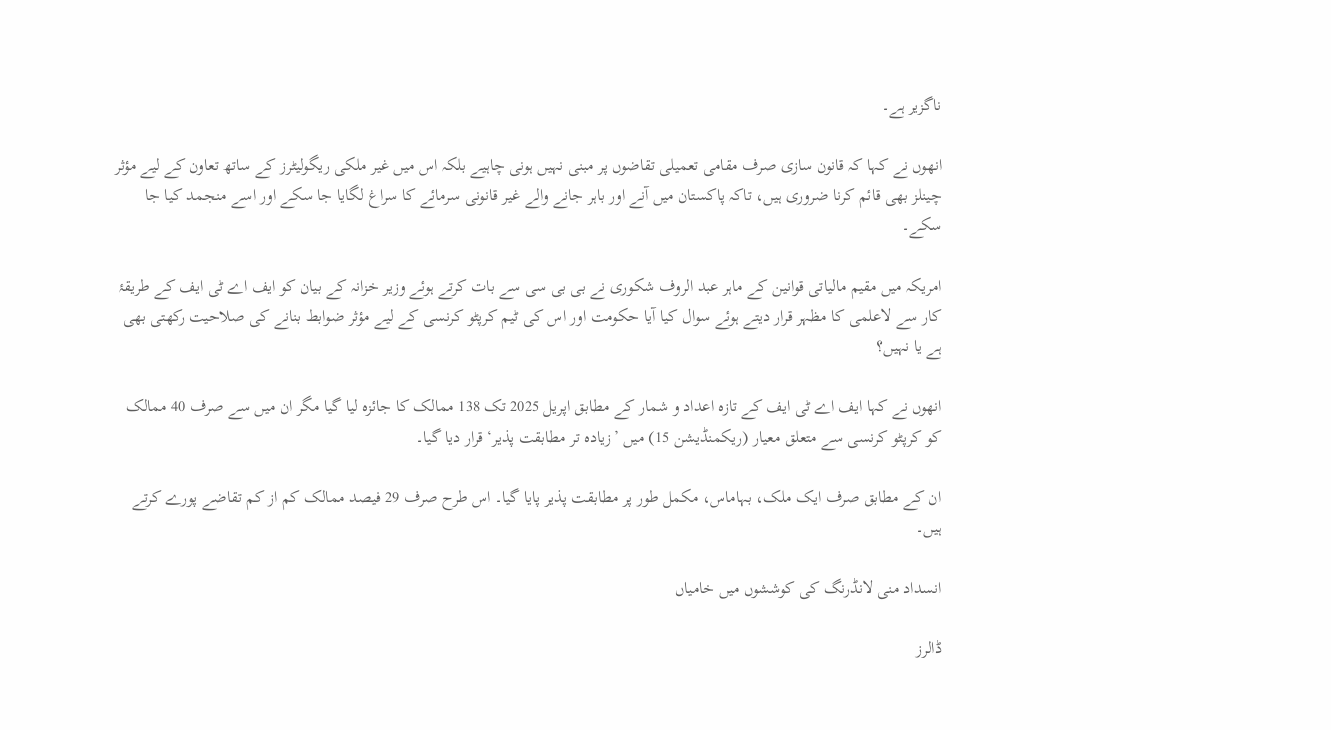ناگزیر ہے۔

انھوں نے کہا کہ قانون سازی صرف مقامی تعمیلی تقاضوں پر مبنی نہیں ہونی چاہیے بلکہ اس میں غیر ملکی ریگولیٹرز کے ساتھ تعاون کے لیے مؤثر چینلز بھی قائم کرنا ضروری ہیں، تاکہ پاکستان میں آنے اور باہر جانے والے غیر قانونی سرمائے کا سراغ لگایا جا سکے اور اسے منجمد کیا جا سکے۔

امریکہ میں مقیم مالیاتی قوانین کے ماہر عبد الروف شکوری نے بی بی سی سے بات کرتے ہوئے وزیر خزانہ کے بیان کو ایف اے ٹی ایف کے طریقۂ کار سے لاعلمی کا مظہر قرار دیتے ہوئے سوال کیا آیا حکومت اور اس کی ٹیم کرپٹو کرنسی کے لیے مؤثر ضوابط بنانے کی صلاحیت رکھتی بھی ہے یا نہیں؟

انھوں نے کہا ایف اے ٹی ایف کے تازہ اعداد و شمار کے مطابق اپریل 2025 تک 138 ممالک کا جائزہ لیا گیا مگر ان میں سے صرف 40 ممالک کو کرپٹو کرنسی سے متعلق معیار (ریکمنڈیشن 15) میں ’زیادہ تر مطابقت پذیر‘ قرار دیا گیا۔

ان کے مطابق صرف ایک ملک، بہاماس، مکمل طور پر مطابقت پذیر پایا گیا۔ اس طرح صرف 29 فیصد ممالک کم از کم تقاضے پورے کرتے ہیں۔

انسداد منی لانڈرنگ کی کوششوں میں خامیاں

ڈالرز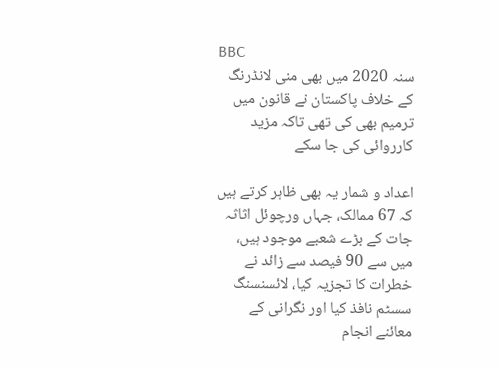BBC
سنہ 2020 میں بھی منی لانڈرنگ کے خلاف پاکستان نے قانون میں ترمیم بھی کی تھی تاکہ مزید کارروائی کی جا سکے

اعداد و شمار یہ بھی ظاہر کرتے ہیں کہ 67 ممالک، جہاں ورچوئل اثاثہ جات کے بڑے شعبے موجود ہیں، میں سے 90 فیصد سے زائد نے خطرات کا تجزیہ کیا، لائسنسنگ سسٹم نافذ کیا اور نگرانی کے معائنے انجام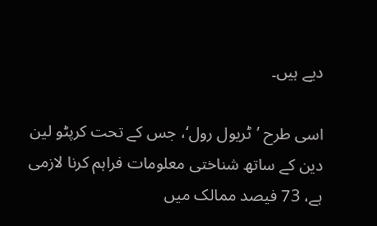دیے ہیں۔

اسی طرح ’ٹریول رول‘، جس کے تحت کرپٹو لین دین کے ساتھ شناختی معلومات فراہم کرنا لازمی ہے، 73 فیصد ممالک میں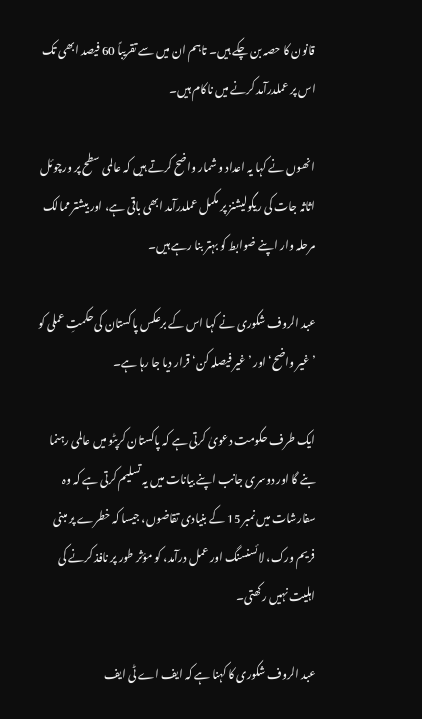قانون کا حصہ بن چکے ہیں۔ تاہم ان میں سے تقریباً 60 فیصد ابھی تک اس پر عملدرآمد کرنے میں ناکام ہیں۔

انھوں نے کہا یہ اعداد و شمار واضح کرتے ہیں کہ عالمی سطح پر ورچوئل اثاثہ جات کی ریگولیشنز پر مکمل عملدرآمد ابھی باقی ہے، اور بیشتر ممالک مرحلہ وار اپنے ضوابط کو بہتر بنا رہے ہیں۔

عبد الروف شکوری نے کہا اس کے برعکس پاکستان کی حکمتِ عملی کو ’غیر واضح‘ اور ’غیر فیصلہ کن‘ قرار دیا جا رہا ہے۔

ایک طرف حکومت دعویٰ کرتی ہے کہ پاکستان کرپٹو میں عالمی رہنما بنے گا اور دوسری جانب اپنے بیانات میں یہ تسلیم کرتی ہے کہ وہ سفارشات میں نمبر 15 کے بنیادی تقاضوں، جیسا کہ خطرے پر مبنی فریم ورک، لائسنسنگ اور عمل درآمد، کو مؤثر طور پر نافذ کرنے کی اہلیت نہیں رکھتی۔

عبد الروف شکوری کا کہنا ہے کہ ایف اے ٹی ایف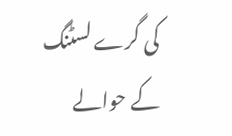کی گرے لسٹنگ کے حوالے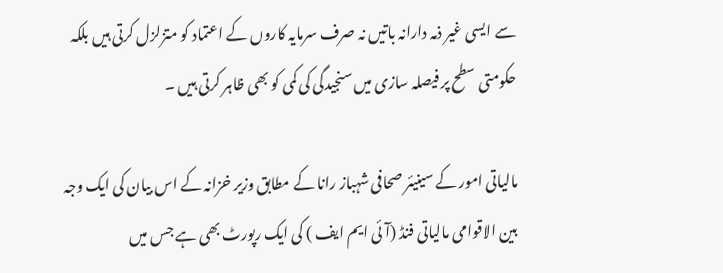سے ایسی غیر ذمہ دارانہ باتیں نہ صرف سرمایہ کاروں کے اعتماد کو متزلزل کرتی ہیں بلکہ حکومتی سطح پر فیصلہ سازی میں سنجیدگی کی کمی کو بھی ظاہر کرتی ہیں ۔

مالیاتی امور کے سینیئر صحافی شہباز رانا کے مطابق وزیر خزانہ کے اس بیان کی ایک وجہ بین الاقوامی مالیاتی فنڈ (آئی ایم ایف ) کی ایک رپورٹ بھی ہے جس میں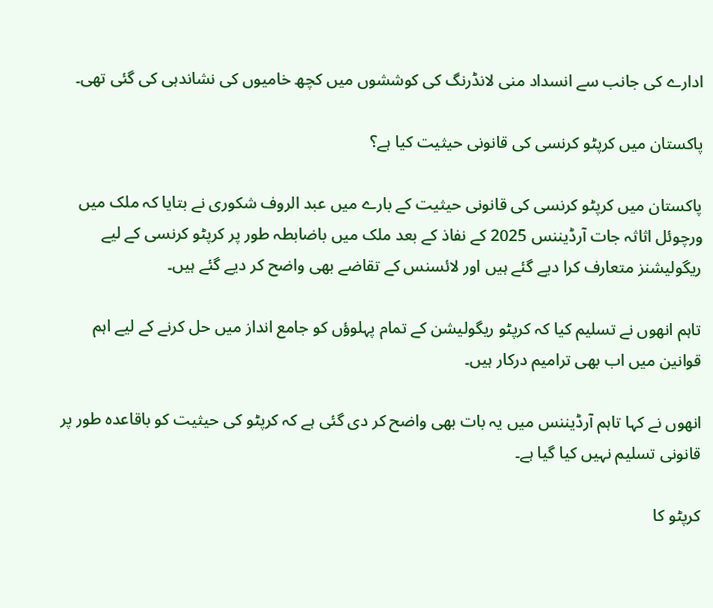ادارے کی جانب سے انسداد منی لانڈرنگ کی کوششوں میں کچھ خامیوں کی نشاندہی کی گئی تھی۔

پاکستان میں کرپٹو کرنسی کی قانونی حیثیت کیا ہے؟

پاکستان میں کرپٹو کرنسی کی قانونی حیثیت کے بارے میں عبد الروف شکوری نے بتایا کہ ملک میں ورچوئل اثاثہ جات آرڈیننس 2025 کے نفاذ کے بعد ملک میں باضابطہ طور پر کرپٹو کرنسی کے لیے ریگولیشنز متعارف کرا دیے گئے ہیں اور لائسنس کے تقاضے بھی واضح کر دیے گئے ہیں۔

تاہم انھوں نے تسلیم کیا کہ کرپٹو ریگولیشن کے تمام پہلوؤں کو جامع انداز میں حل کرنے کے لیے اہم قوانین میں اب بھی ترامیم درکار ہیں۔

انھوں نے کہا تاہم آرڈیننس میں یہ بات بھی واضح کر دی گئی ہے کہ کرپٹو کی حیثیت کو باقاعدہ طور پر قانونی تسلیم نہیں کیا گیا ہے۔

کرپٹو کا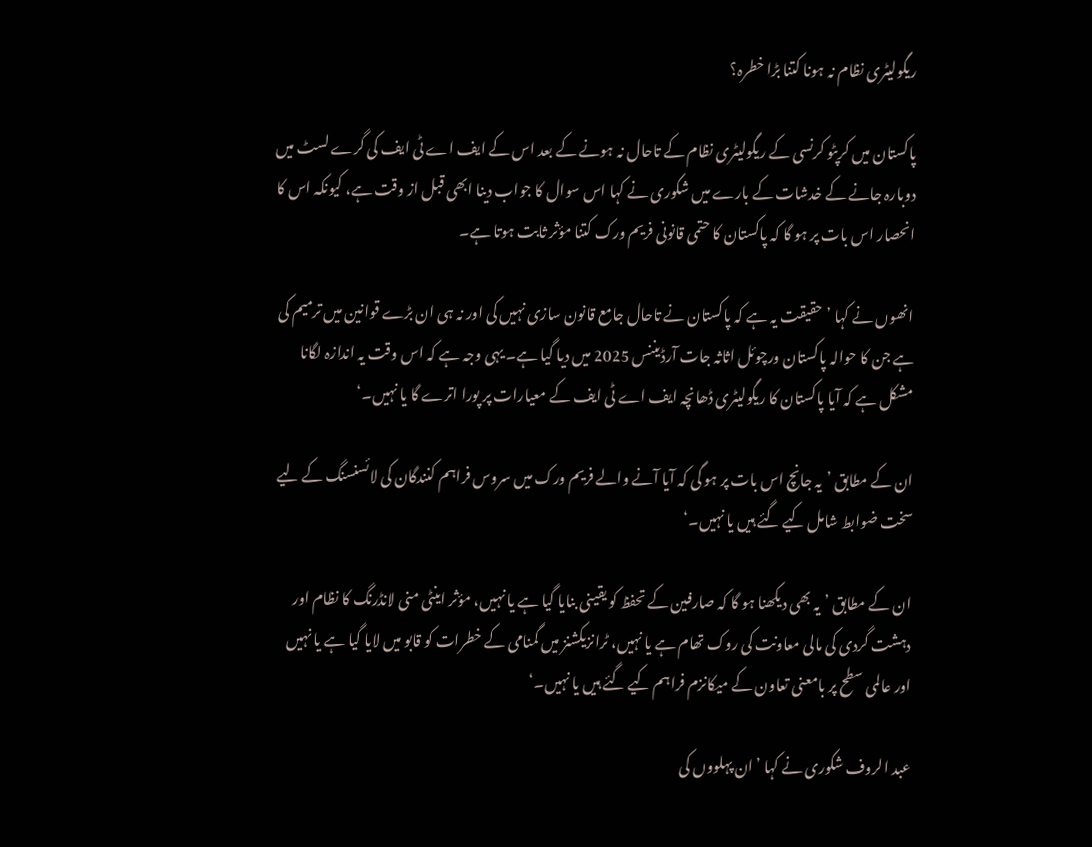ریگولیٹری نظام نہ ہونا کتنا بڑا خطرہ؟

پاکستان میں کرپٹو کرنسی کے ریگولیٹری نظام کے تاحال نہ ہونے کے بعد اس کے ایف اے ٹی ایف کی گرے لسٹ میں دوبارہ جانے کے خدشات کے بارے میں شکوری نے کہا اس سوال کا جواب دینا ابھی قبل از وقت ہے، کیونکہ اس کا انحصار اس بات پر ہو گا کہ پاکستان کا حتمی قانونی فریم ورک کتنا مؤثر ثابت ہوتا ہے۔

انھوں نے کہا ’حقیقت یہ ہے کہ پاکستان نے تاحال جامع قانون سازی نہیں کی اور نہ ہی ان بڑے قوانین میں ترمیم کی ہے جن کا حوالہ پاکستان ورچوئل اثاثہ جات آرڈیننس 2025 میں دیا گیا ہے۔ یہی وجہ ہے کہ اس وقت یہ اندازہ لگانا مشکل ہے کہ آیا پاکستان کا ریگولیٹری ڈھانچہ ایف اے ٹی ایف کے معیارات پر پورا اترے گا یا نہیں۔‘

ان کے مطابق ’یہ جانچ اس بات پر ہو گی کہ آیا آنے والے فریم ورک میں سروس فراہم کنندگان کی لائسنسنگ کے لیے سخت ضوابط شامل کیے گئے ہیں یا نہیں۔‘

ان کے مطابق ’یہ بھی دیکھنا ہو گا کہ صارفین کے تحفظ کو یقینی بنایا گیا ہے یا نہیں، مؤثر اینٹی منی لانڈرنگ کا نظام اور دہشت گردی کی مالی معاونت کی روک تھام ہے یا نہیں، ٹرانزیکشنز میں گمنامی کے خطرات کو قابو میں لایا گیا ہے یا نہیں اور عالمی سطح پر بامعنی تعاون کے میکانزم فراہم کیے گئے ہیں یا نہیں۔‘

عبد الروف شکوری نے کہا ’ان پہلووں کی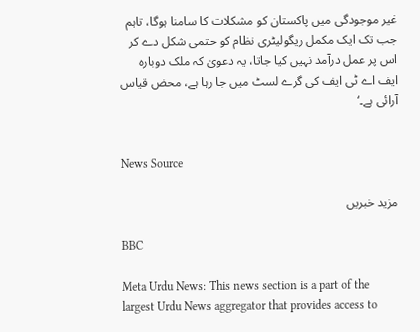غیر موجودگی میں پاکستان کو مشکلات کا سامنا ہوگا، تاہم جب تک ایک مکمل ریگولیٹری نظام کو حتمی شکل دے کر اس پر عمل درآمد نہیں کیا جاتا، یہ دعویٰ کہ ملک دوبارہ ایف اے ٹی ایف کی گرے لسٹ میں جا رہا ہے، محض قیاس آرائی ہے۔‘


News Source

مزید خبریں

BBC

Meta Urdu News: This news section is a part of the largest Urdu News aggregator that provides access to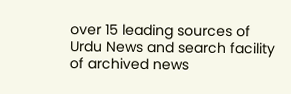over 15 leading sources of Urdu News and search facility of archived news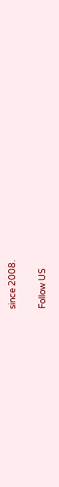since 2008.

Follow US